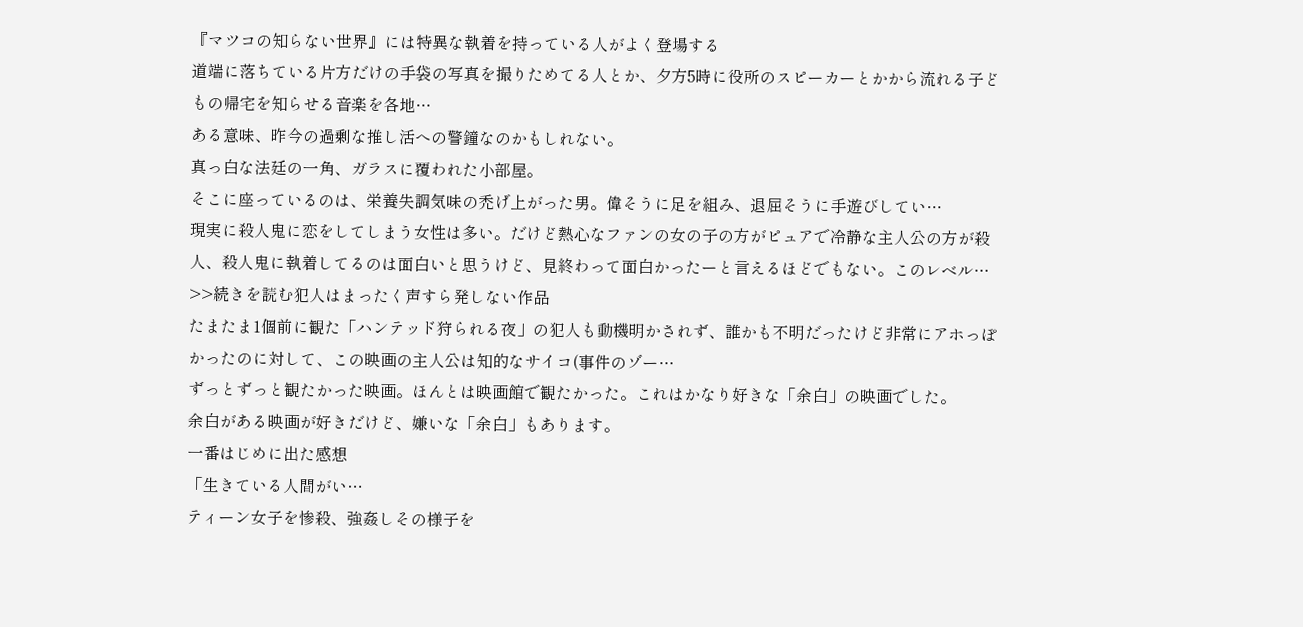『マツコの知らない世界』には特異な執着を持っている人がよく登場する
道端に落ちている片方だけの手袋の写真を撮りためてる人とか、夕方5時に役所のスピーカーとかから流れる子どもの帰宅を知らせる音楽を各地…
ある意味、昨今の過剰な推し活への警鐘なのかもしれない。
真っ白な法廷の一角、ガラスに覆われた小部屋。
そこに座っているのは、栄養失調気味の禿げ上がった男。偉そうに足を組み、退屈そうに手遊びしてい…
現実に殺人鬼に恋をしてしまう女性は多い。だけど熱心なファンの女の子の方がピュアで冷静な主人公の方が殺人、殺人鬼に執着してるのは面白いと思うけど、見終わって面白かったーと言えるほどでもない。このレベル…
>>続きを読む犯人はまったく声すら発しない作品
たまたま1個前に観た「ハンテッド狩られる夜」の犯人も動機明かされず、誰かも不明だったけど非常にアホっぽかったのに対して、この映画の主人公は知的なサイコ(事件のゾー…
ずっとずっと観たかった映画。ほんとは映画館で観たかった。これはかなり好きな「余白」の映画でした。
余白がある映画が好きだけど、嫌いな「余白」もあります。
一番はじめに出た感想
「生きている人間がい…
ティーン女子を惨殺、強姦しその様子を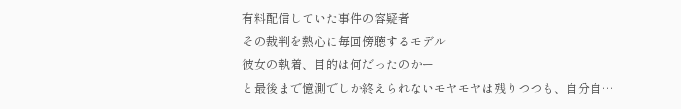有料配信していた事件の容疑者
その裁判を熱心に毎回傍聴するモデル
彼女の執着、目的は何だったのかー
と最後まで憶測でしか終えられないモヤモヤは残りつつも、自分自…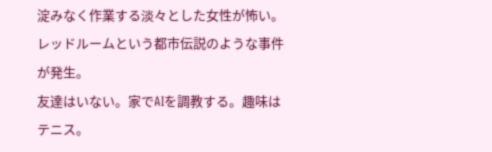淀みなく作業する淡々とした女性が怖い。
レッドルームという都市伝説のような事件が発生。
友達はいない。家でAIを調教する。趣味はテニス。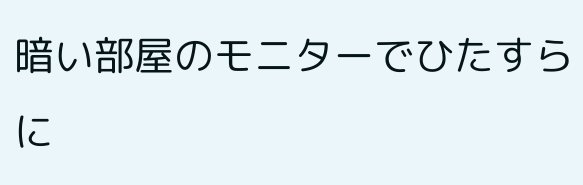暗い部屋のモニターでひたすらに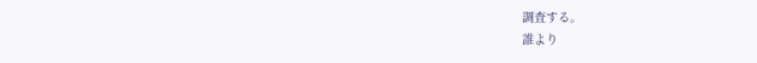調査する。
誰より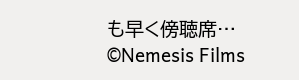も早く傍聴席…
©Nemesis Films